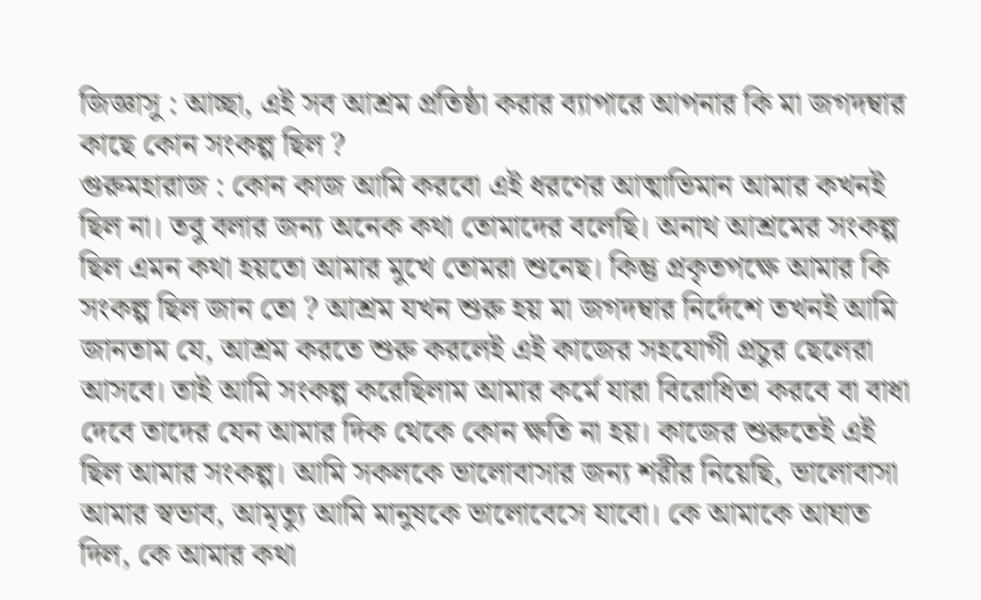জিজ্ঞাসু : আচ্ছা, এই সব আশ্রম প্রতিষ্ঠা করার ব্যাপারে আপনার কি মা জগদম্বার কাছে কোন সংকল্প ছিল ?
গুরুমহারাজ : কোন কাজ আমি করবো এই ধরণের আত্মাভিমান আমার কখনই ছিল না। তবু বলার জন্য অনেক কথা তোমাদের বলেছি। অনাথ আশ্রমের সংকল্প ছিল এমন কথা হয়তো আমার মুখে তোমরা শুনেছ। কিন্তু প্রকৃতপক্ষে আমার কি সংকল্প ছিল জান তো ? আশ্রম যখন শুরু হয় মা জগদম্বার নির্দেশে তখনই আমি জানতাম যে, আশ্রম করতে শুরু করলেই এই কাজের সহযোগী প্রচুর ছেলেরা আসবে। তাই আমি সংকল্প করেছিলাম আমার কর্মে যারা বিরোধিতা করবে বা বাধা দেবে তাদের যেন আমার দিক থেকে কোন ক্ষতি না হয়। কাজের শুরুতেই এই ছিল আমার সংকল্প। আমি সকলকে ভালোবাসার জন্য শরীর নিয়েছি, ভালোবাসা আমার স্বভাব, আমৃত্যু আমি মানুষকে ভালোবেসে যাবো। কে আমাকে আঘাত দিল, কে আমার কথা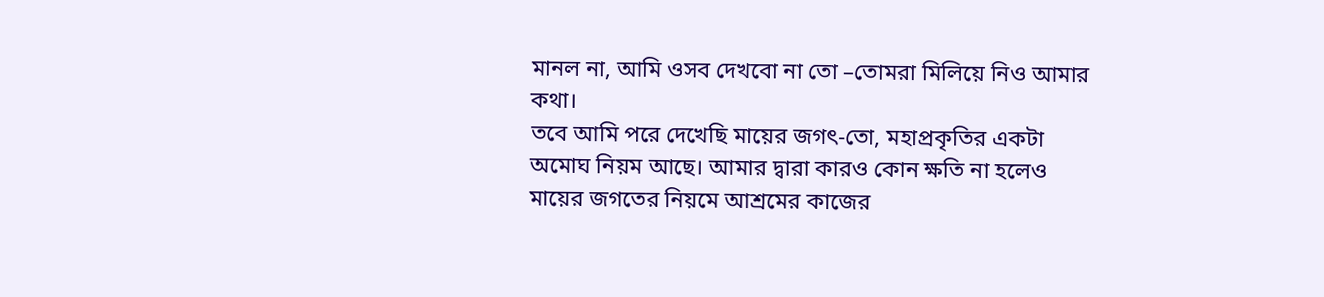মানল না, আমি ওসব দেখবো না তো –তোমরা মিলিয়ে নিও আমার কথা।
তবে আমি পরে দেখেছি মায়ের জগৎ-তো, মহাপ্রকৃতির একটা অমোঘ নিয়ম আছে। আমার দ্বারা কারও কোন ক্ষতি না হলেও মায়ের জগতের নিয়মে আশ্রমের কাজের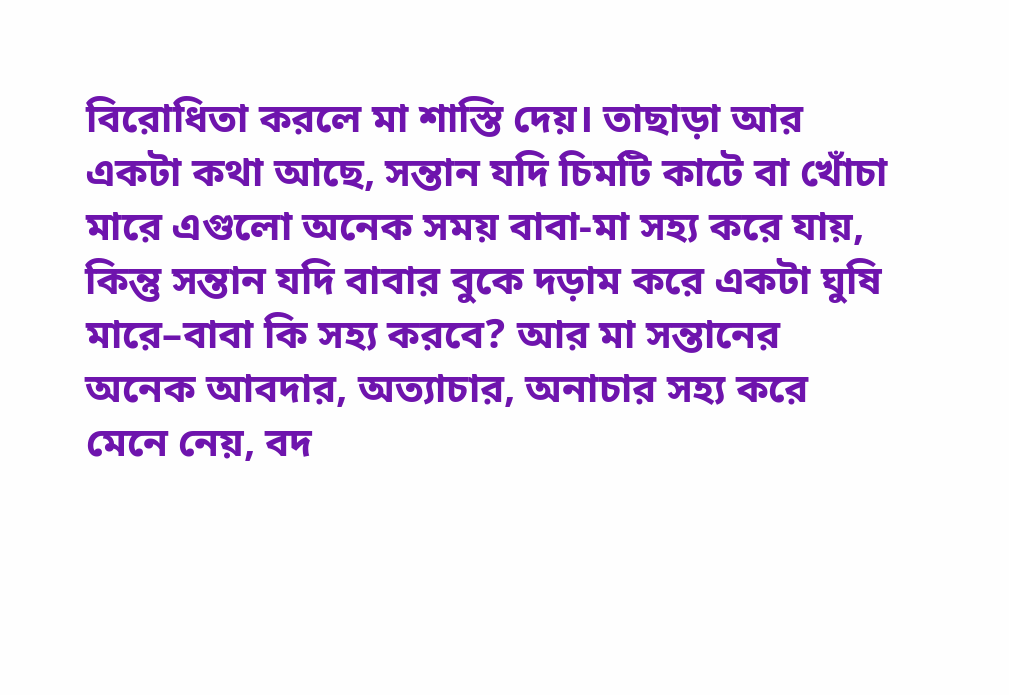বিরোধিতা করলে মা শাস্তি দেয়। তাছাড়া আর একটা কথা আছে, সন্তান যদি চিমটি কাটে বা খোঁচা মারে এগুলো অনেক সময় বাবা-মা সহ্য করে যায়, কিন্তু সন্তান যদি বাবার বুকে দড়াম করে একটা ঘুষি মারে–বাবা কি সহ্য করবে? আর মা সন্তানের অনেক আবদার, অত্যাচার, অনাচার সহ্য করে মেনে নেয়, বদ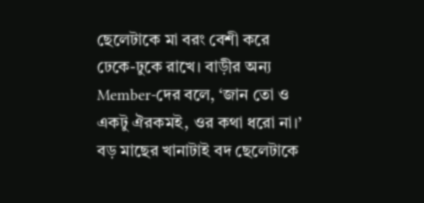ছেলেটাকে মা বরং বেশী করে ঢেকে-ঢুকে রাখে। বাড়ীর অন্য Member-দের বলে, ‘জান তো ও একটু ঐরকমই, ওর কথা ধরো না।’ বড় মাছের খানাটাই বদ ছেলেটাকে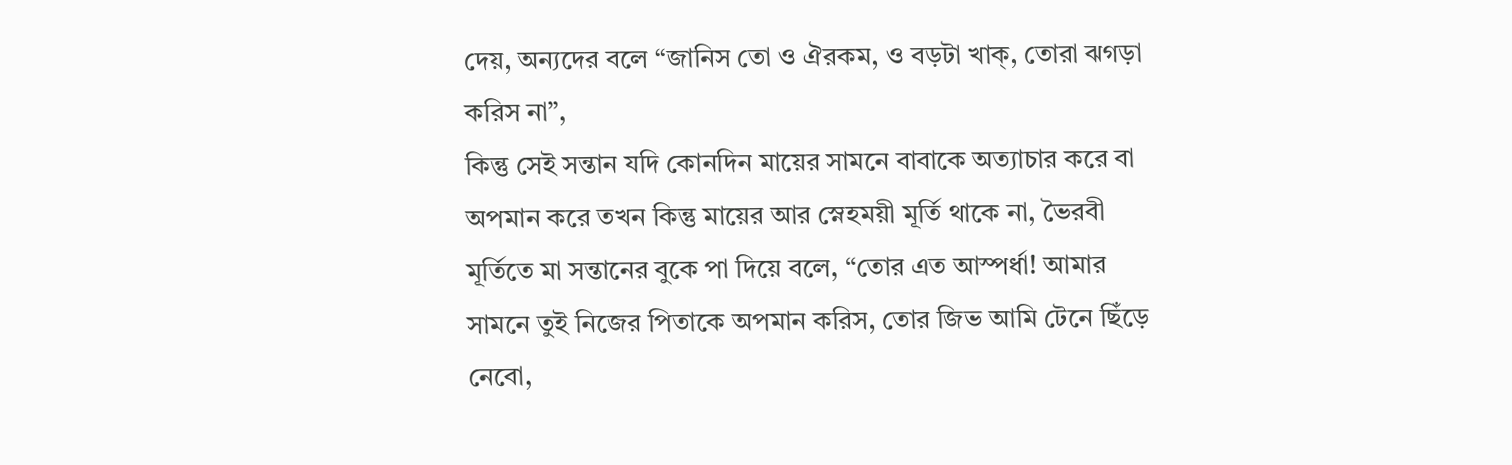দেয়, অন্যদের বলে “জানিস তো ও ঐরকম, ও বড়টা খাক্, তোরা ঝগড়া করিস না”,
কিন্তু সেই সন্তান যদি কোনদিন মায়ের সামনে বাবাকে অত্যাচার করে বা অপমান করে তখন কিন্তু মায়ের আর স্নেহময়ী মূর্তি থাকে না, ভৈরবী মূর্তিতে মা সন্তানের বুকে পা দিয়ে বলে, “তোর এত আস্পর্ধা! আমার সামনে তুই নিজের পিতাকে অপমান করিস, তোর জিভ আমি টেনে ছিঁড়ে নেবো,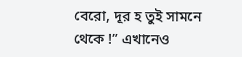বেরো, দূর হ তুই সামনে থেকে !” এখানেও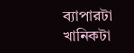ব্যাপারটা খানিকটা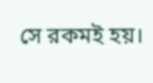সে রকমই হয়।